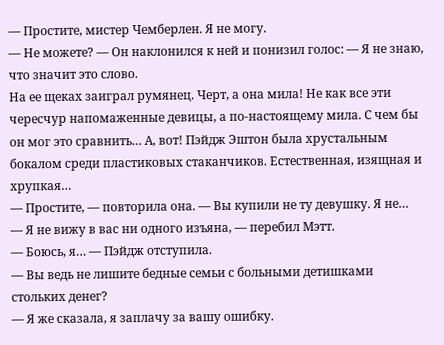— Простите, мистер Чемберлен. Я не могу.
— Не можете? — Он наклонился к ней и понизил голос: — Я не знаю, что значит это слово.
На ее щеках заиграл румянец. Черт, а она мила! Не как все эти чересчур напомаженные девицы, а по-настоящему мила. С чем бы он мог это сравнить… А, вот! Пэйдж Эштон была хрустальным бокалом среди пластиковых стаканчиков. Естественная, изящная и хрупкая…
— Простите, — повторила она. — Вы купили не ту девушку. Я не…
— Я не вижу в вас ни одного изъяна, — перебил Мэтт.
— Боюсь, я… — Пэйдж отступила.
— Вы ведь не лишите бедные семьи с больными детишками стольких денег?
— Я же сказала, я заплачу за вашу ошибку.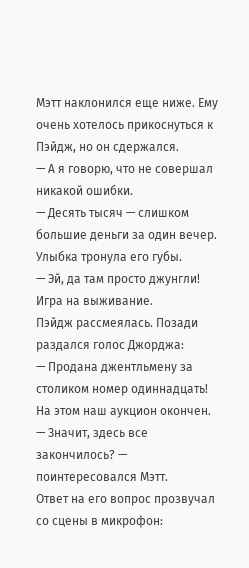Мэтт наклонился еще ниже. Ему очень хотелось прикоснуться к Пэйдж, но он сдержался.
— А я говорю, что не совершал никакой ошибки.
— Десять тысяч — слишком большие деньги за один вечер.
Улыбка тронула его губы.
— Эй, да там просто джунгли! Игра на выживание.
Пэйдж рассмеялась. Позади раздался голос Джорджа:
— Продана джентльмену за столиком номер одиннадцать! На этом наш аукцион окончен.
— Значит, здесь все закончилось? — поинтересовался Мэтт.
Ответ на его вопрос прозвучал со сцены в микрофон: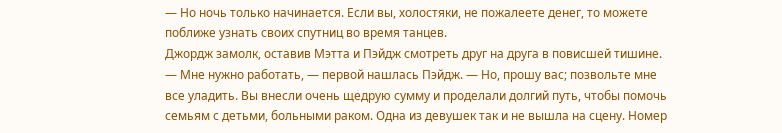— Но ночь только начинается. Если вы, холостяки, не пожалеете денег, то можете поближе узнать своих спутниц во время танцев.
Джордж замолк, оставив Мэтта и Пэйдж смотреть друг на друга в повисшей тишине.
— Мне нужно работать, — первой нашлась Пэйдж. — Но, прошу вас; позвольте мне все уладить. Вы внесли очень щедрую сумму и проделали долгий путь, чтобы помочь семьям с детьми, больными раком. Одна из девушек так и не вышла на сцену. Номер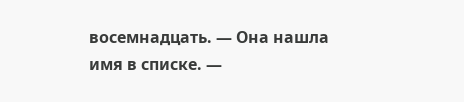восемнадцать. — Она нашла имя в списке. —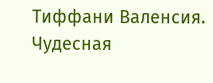Тиффани Валенсия. Чудесная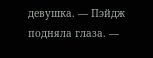девушка. — Пэйдж подняла глаза. —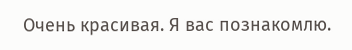Очень красивая. Я вас познакомлю.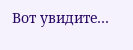Вот увидите…